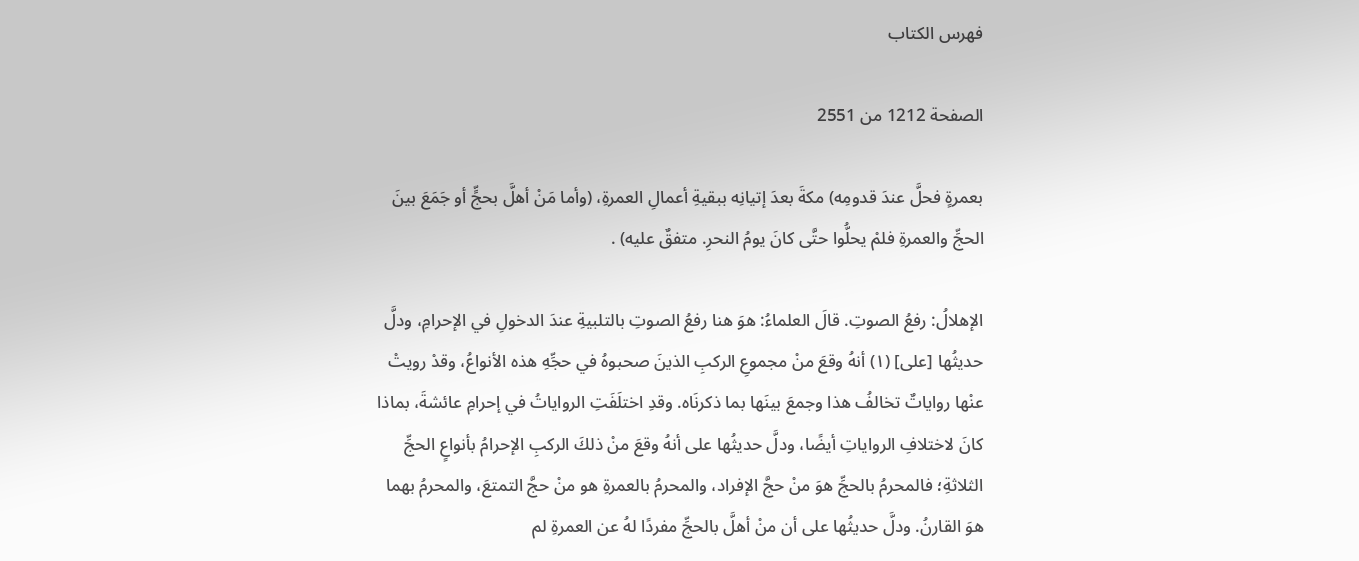فهرس الكتاب

الصفحة 1212 من 2551

بعمرةٍ فحلَّ عندَ قدومِه) مكةَ بعدَ إتيانِه ببقيةِ أعمالِ العمرةِ، (وأما مَنْ أهلَّ بحجٍّ أو جَمَعَ بينَ الحجِّ والعمرةِ فلمْ يحلُّوا حتَّى كانَ يومُ النحرِ. متفقٌ عليه) .

الإهلالُ: رفعُ الصوتِ. قالَ العلماءُ: هوَ هنا رفعُ الصوتِ بالتلبيةِ عندَ الدخولِ في الإحرامِ، ودلَّ حديثُها [على] (١) أنهُ وقعَ منْ مجموعِ الركبِ الذينَ صحبوهُ في حجِّهِ هذه الأنواعُ، وقدْ رويتْ عنْها رواياتٌ تخالفُ هذا وجمعَ بينَها بما ذكرنَاه. وقدِ اختلَفَتِ الرواياتُ في إحرامِ عائشةَ، بماذا كانَ لاختلافِ الرواياتِ أيضًا، ودلَّ حديثُها على أنهُ وقعَ منْ ذلكَ الركبِ الإحرامُ بأنواعٍ الحجِّ الثلاثةِ؛ فالمحرمُ بالحجِّ هوَ منْ حجَّ الإفراد، والمحرمُ بالعمرةِ هو منْ حجَّ التمتعَ، والمحرمُ بهما هوَ القارنُ. ودلَّ حديثُها على أن منْ أهلَّ بالحجِّ مفردًا لهُ عن العمرةِ لم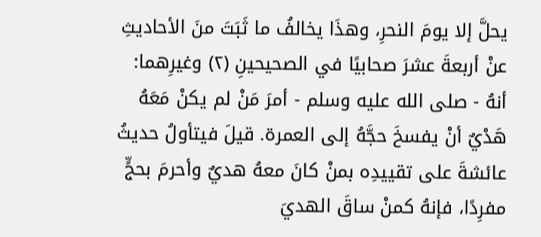يحلَّ إلا يومَ النحرِ، وهذَا يخالفُ ما ثَبَتَ منَ الأحاديثِ عنْ أربعةَ عشرَ صحابيًا في الصحيحينِ (٢) وغيرِهما: أنهُ - صلى الله عليه وسلم - أمرَ مَنْ لم يكنْ مَعَهُ هَدْيٌ أنْ يفسخَ حجَّهُ إلى العمرة. قيلَ فيتأولُ حديثُ عائشةَ على تقييدِه بمنْ كانَ معهُ هديٌ وأحرمَ بحجٍّ مفرِدًا، فإنهُ كمنْ ساقَ الهديَ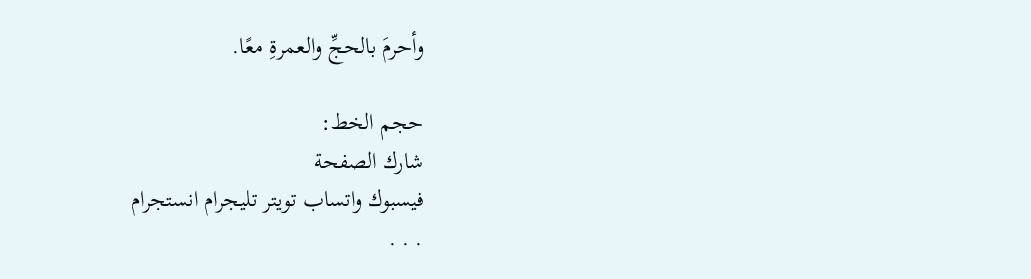وأحرمَ بالحجِّ والعمرةِ معًا.

حجم الخط:
شارك الصفحة
فيسبوك واتساب تويتر تليجرام انستجرام
. . .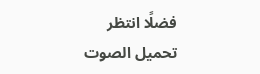فضلًا انتظر تحميل الصوت